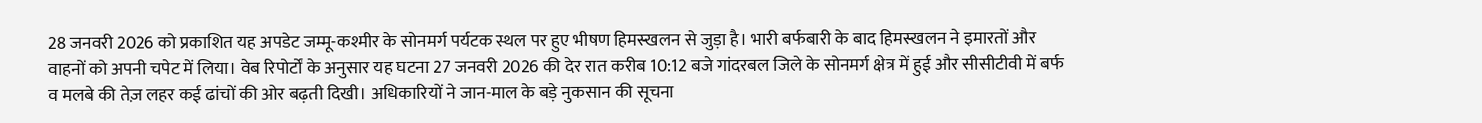28 जनवरी 2026 को प्रकाशित यह अपडेट जम्मू-कश्मीर के सोनमर्ग पर्यटक स्थल पर हुए भीषण हिमस्खलन से जुड़ा है। भारी बर्फबारी के बाद हिमस्खलन ने इमारतों और वाहनों को अपनी चपेट में लिया। वेब रिपोर्टों के अनुसार यह घटना 27 जनवरी 2026 की देर रात करीब 10:12 बजे गांदरबल जिले के सोनमर्ग क्षेत्र में हुई और सीसीटीवी में बर्फ व मलबे की तेज़ लहर कई ढांचों की ओर बढ़ती दिखी। अधिकारियों ने जान-माल के बड़े नुकसान की सूचना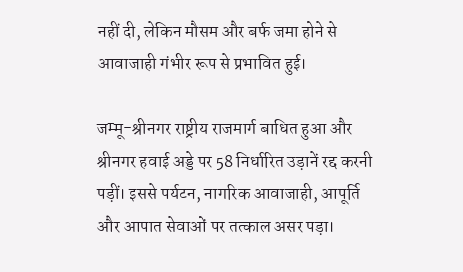नहीं दी, लेकिन मौसम और बर्फ जमा होने से आवाजाही गंभीर रूप से प्रभावित हुई।

जम्मू-श्रीनगर राष्ट्रीय राजमार्ग बाधित हुआ और श्रीनगर हवाई अड्डे पर 58 निर्धारित उड़ानें रद्द करनी पड़ीं। इससे पर्यटन, नागरिक आवाजाही, आपूर्ति और आपात सेवाओं पर तत्काल असर पड़ा।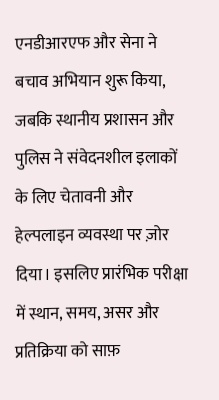एनडीआरएफ और सेना ने बचाव अभियान शुरू किया, जबकि स्थानीय प्रशासन और पुलिस ने संवेदनशील इलाकों के लिए चेतावनी और हेल्पलाइन व्यवस्था पर ज़ोर दिया। इसलिए प्रारंभिक परीक्षा में स्थान, समय, असर और प्रतिक्रिया को साफ़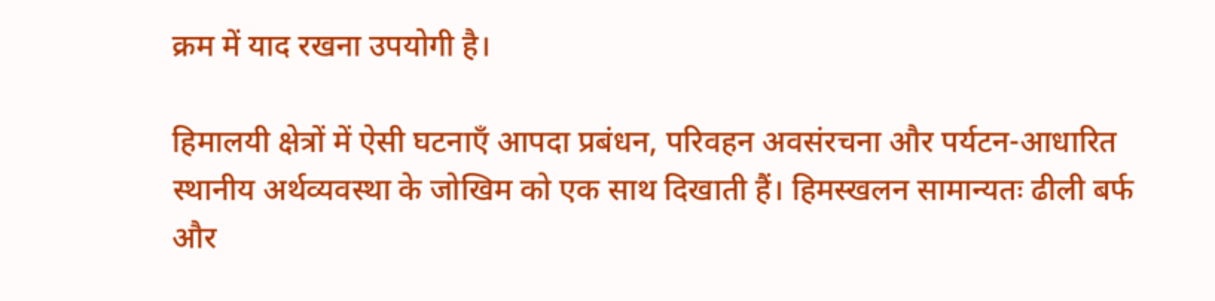क्रम में याद रखना उपयोगी है।

हिमालयी क्षेत्रों में ऐसी घटनाएँ आपदा प्रबंधन, परिवहन अवसंरचना और पर्यटन-आधारित स्थानीय अर्थव्यवस्था के जोखिम को एक साथ दिखाती हैं। हिमस्खलन सामान्यतः ढीली बर्फ और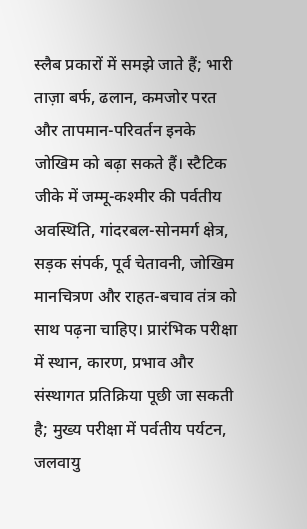स्लैब प्रकारों में समझे जाते हैं; भारी ताज़ा बर्फ, ढलान, कमजोर परत और तापमान-परिवर्तन इनके जोखिम को बढ़ा सकते हैं। स्टैटिक जीके में जम्मू-कश्मीर की पर्वतीय अवस्थिति, गांदरबल-सोनमर्ग क्षेत्र, सड़क संपर्क, पूर्व चेतावनी, जोखिम मानचित्रण और राहत-बचाव तंत्र को साथ पढ़ना चाहिए। प्रारंभिक परीक्षा में स्थान, कारण, प्रभाव और संस्थागत प्रतिक्रिया पूछी जा सकती है; मुख्य परीक्षा में पर्वतीय पर्यटन, जलवायु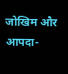जोखिम और आपदा-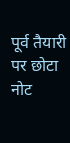पूर्व तैयारी पर छोटा नोट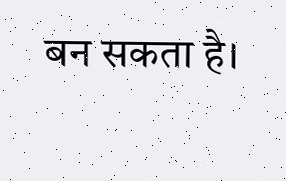बन सकता है।